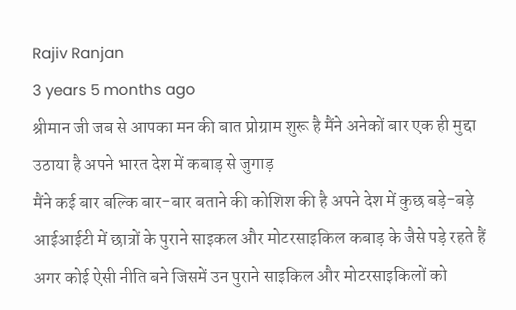Rajiv Ranjan
3 years 5 months ago
श्रीमान जी जब से आपका मन की बात प्रोग्राम शुरू है मैंने अनेकों बार एक ही मुद्दा उठाया है अपने भारत देश में कबाड़ से जुगाड़
मैंने कई बार बल्कि बार-बार बताने की कोशिश की है अपने देश में कुछ बड़े-बड़े आईआईटी में छात्रों के पुराने साइकल और मोटरसाइकिल कबाड़ के जैसे पड़े रहते हैं अगर कोई ऐसी नीति बने जिसमें उन पुराने साइकिल और मोटरसाइकिलों को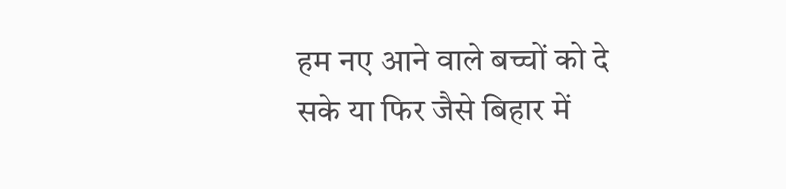हम नए आने वाले बच्चों को दे सके या फिर जैसे बिहार में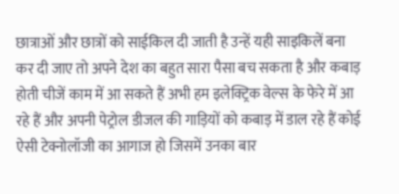छात्राओं और छात्रों को साईकिल दी जाती है उन्हें यही साइकिलें बना कर दी जाए तो अपने देश का बहुत सारा पैसा बच सकता है और कबाड़ होती चीजें काम में आ सकते हैं अभी हम इलेक्ट्रिक वेल्स के फेरे में आ रहे हैं और अपनी पेट्रोल डीजल की गाड़ियों को कबाड़ में डाल रहे हैं कोई ऐसी टेक्नोलॉजी का आगाज हो जिसमें उनका बार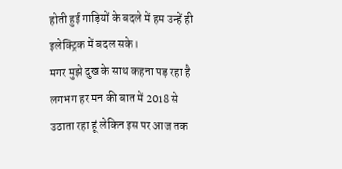होती हुई गाड़ियों के बदले में हम उन्हें ही इलेक्ट्रिक में बदल सके।
मगर मुझे दुख के साथ कहना पड़ रहा है लगभग हर मन की बात में 2018 से उठाता रहा हूं लेकिन इस पर आज तक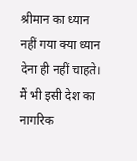श्रीमान का ध्यान नहीं गया क्या ध्यान देना ही नहीं चाहते।
मैं भी इसी देश का नागरिक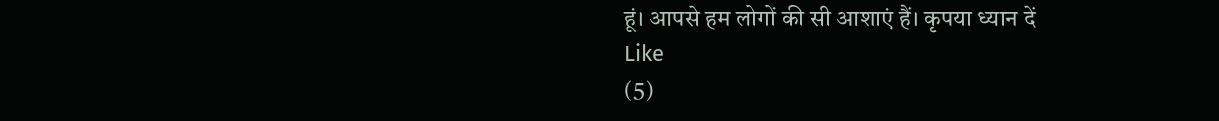हूं। आपसे हम लोगों की सी आशाएं हैं। कृपया ध्यान दें
Like
(5)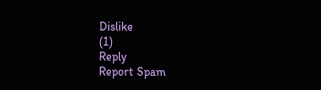Dislike
(1)
Reply
Report Spam